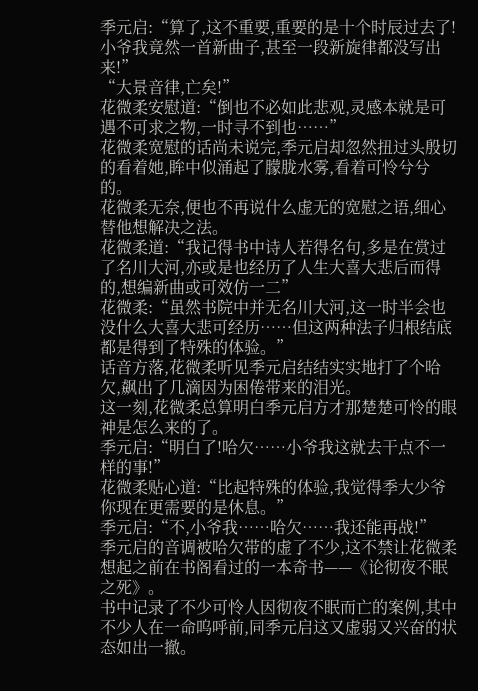季元启:“算了,这不重要,重要的是十个时辰过去了!小爷我竟然一首新曲子,甚至一段新旋律都没写出来!”
“大景音律,亡矣!”
花微柔安慰道:“倒也不必如此悲观,灵感本就是可遇不可求之物,一时寻不到也……”
花微柔宽慰的话尚未说完,季元启却忽然扭过头殷切的看着她,眸中似涌起了朦胧水雾,看着可怜兮兮的。
花微柔无奈,便也不再说什么虚无的宽慰之语,细心替他想解决之法。
花微柔道:“我记得书中诗人若得名句,多是在赏过了名川大河,亦或是也经历了人生大喜大悲后而得的,想编新曲或可效仿一二”
花微柔:“虽然书院中并无名川大河,这一时半会也没什么大喜大悲可经历……但这两种法子归根结底都是得到了特殊的体验。”
话音方落,花微柔听见季元启结结实实地打了个哈欠,飙出了几滴因为困倦带来的泪光。
这一刻,花微柔总算明白季元启方才那楚楚可怜的眼神是怎么来的了。
季元启:“明白了!哈欠……小爷我这就去干点不一样的事!”
花微柔贴心道:“比起特殊的体验,我觉得季大少爷你现在更需要的是休息。”
季元启:“不,小爷我……哈欠……我还能再战!”
季元启的音调被哈欠带的虚了不少,这不禁让花微柔想起之前在书阁看过的一本奇书——《论彻夜不眠之死》。
书中记录了不少可怜人因彻夜不眠而亡的案例,其中不少人在一命呜呼前,同季元启这又虚弱又兴奋的状态如出一撤。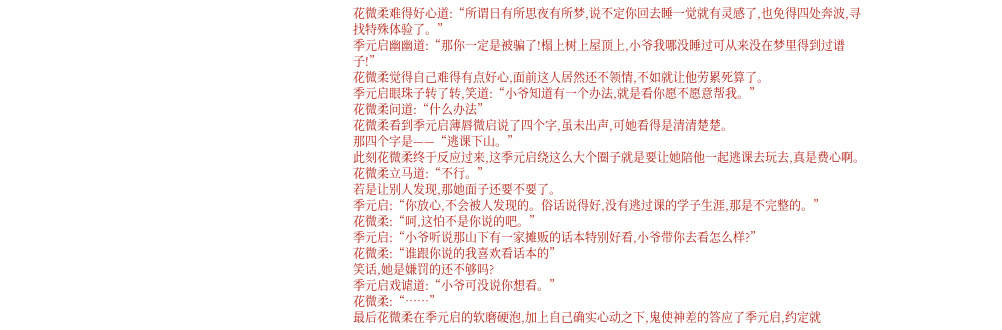花微柔难得好心道:“所谓日有所思夜有所梦,说不定你回去睡一觉就有灵感了,也免得四处奔波,寻找特殊体验了。”
季元启幽幽道:“那你一定是被骗了!榻上树上屋顶上,小爷我哪没睡过可从来没在梦里得到过谱子!”
花微柔觉得自己难得有点好心,面前这人居然还不领情,不如就让他劳累死算了。
季元启眼珠子转了转,笑道:“小爷知道有一个办法,就是看你愿不愿意帮我。”
花微柔问道:“什么办法”
花微柔看到季元启薄唇微启说了四个字,虽未出声,可她看得是清清楚楚。
那四个字是——“逃课下山。”
此刻花微柔终于反应过来,这季元启绕这么大个圈子就是要让她陪他一起逃课去玩去,真是费心啊。
花微柔立马道:“不行。”
若是让别人发现,那她面子还要不要了。
季元启:“你放心,不会被人发现的。俗话说得好,没有逃过课的学子生涯,那是不完整的。”
花微柔:“呵,这怕不是你说的吧。”
季元启:“小爷听说那山下有一家摊贩的话本特别好看,小爷带你去看怎么样?”
花微柔:“谁跟你说的我喜欢看话本的”
笑话,她是嫌罚的还不够吗?
季元启戏谑道:“小爷可没说你想看。”
花微柔:“……”
最后花微柔在季元启的软磨硬泡,加上自己确实心动之下,鬼使神差的答应了季元启,约定就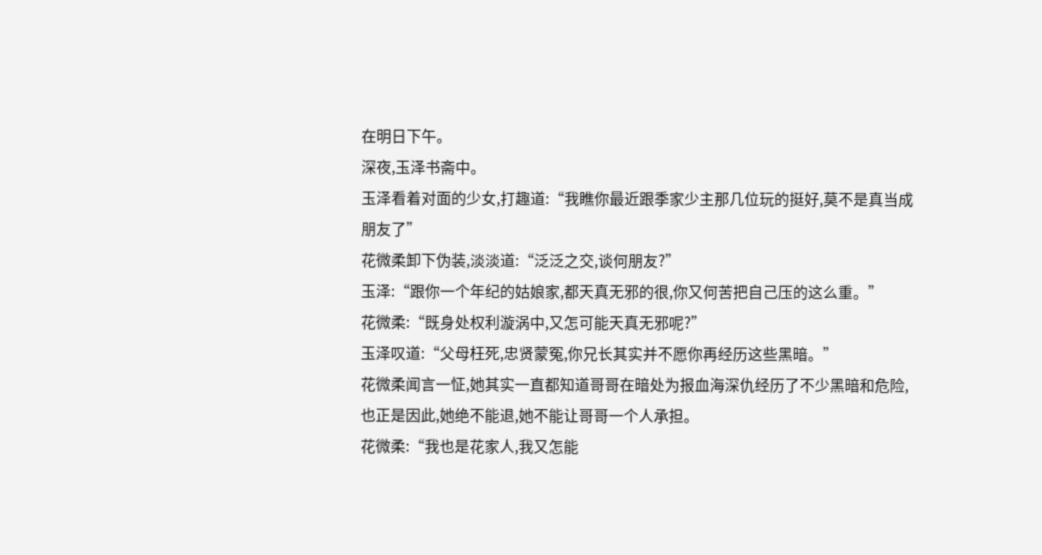在明日下午。
深夜,玉泽书斋中。
玉泽看着对面的少女,打趣道:“我瞧你最近跟季家少主那几位玩的挺好,莫不是真当成朋友了”
花微柔卸下伪装,淡淡道:“泛泛之交,谈何朋友?”
玉泽:“跟你一个年纪的姑娘家,都天真无邪的很,你又何苦把自己压的这么重。”
花微柔:“既身处权利漩涡中,又怎可能天真无邪呢?”
玉泽叹道:“父母枉死,忠贤蒙冤,你兄长其实并不愿你再经历这些黑暗。”
花微柔闻言一怔,她其实一直都知道哥哥在暗处为报血海深仇经历了不少黑暗和危险,也正是因此,她绝不能退,她不能让哥哥一个人承担。
花微柔:“我也是花家人,我又怎能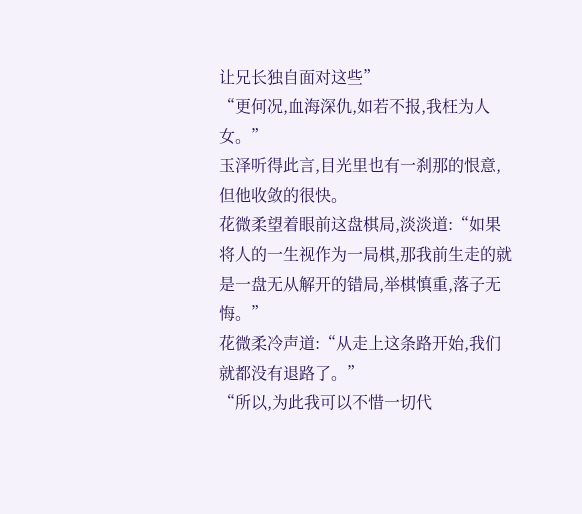让兄长独自面对这些”
“更何况,血海深仇,如若不报,我枉为人女。”
玉泽听得此言,目光里也有一刹那的恨意,但他收敛的很快。
花微柔望着眼前这盘棋局,淡淡道:“如果将人的一生视作为一局棋,那我前生走的就是一盘无从解开的错局,举棋慎重,落子无悔。”
花微柔冷声道:“从走上这条路开始,我们就都没有退路了。”
“所以,为此我可以不惜一切代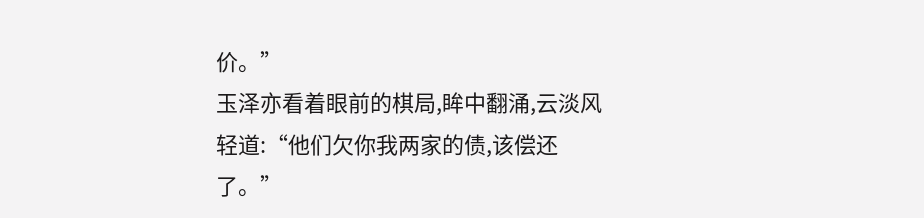价。”
玉泽亦看着眼前的棋局,眸中翻涌,云淡风轻道:“他们欠你我两家的债,该偿还了。”